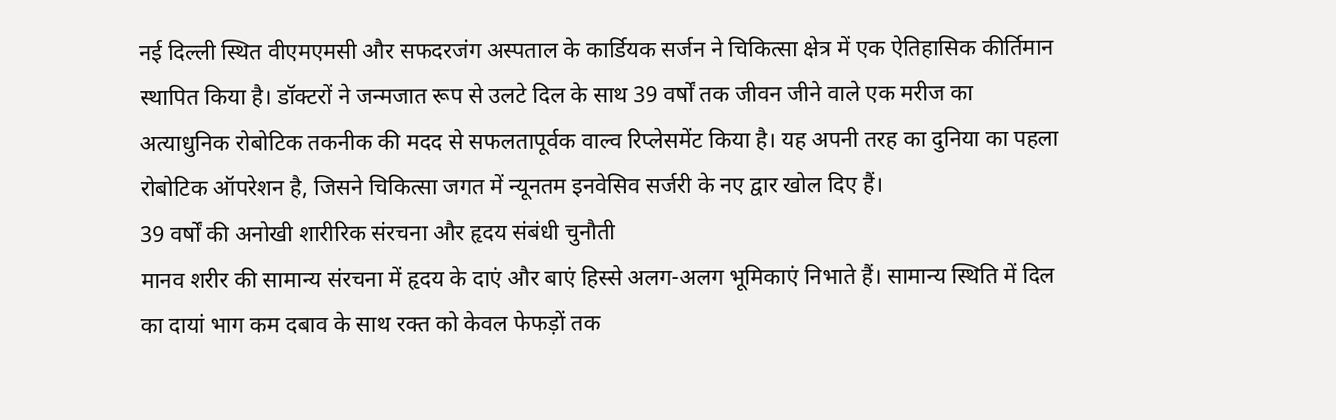नई दिल्ली स्थित वीएमएमसी और सफदरजंग अस्पताल के कार्डियक सर्जन ने चिकित्सा क्षेत्र में एक ऐतिहासिक कीर्तिमान स्थापित किया है। डॉक्टरों ने जन्मजात रूप से उलटे दिल के साथ 39 वर्षों तक जीवन जीने वाले एक मरीज का अत्याधुनिक रोबोटिक तकनीक की मदद से सफलतापूर्वक वाल्व रिप्लेसमेंट किया है। यह अपनी तरह का दुनिया का पहला रोबोटिक ऑपरेशन है, जिसने चिकित्सा जगत में न्यूनतम इनवेसिव सर्जरी के नए द्वार खोल दिए हैं।
39 वर्षों की अनोखी शारीरिक संरचना और हृदय संबंधी चुनौती
मानव शरीर की सामान्य संरचना में हृदय के दाएं और बाएं हिस्से अलग-अलग भूमिकाएं निभाते हैं। सामान्य स्थिति में दिल का दायां भाग कम दबाव के साथ रक्त को केवल फेफड़ों तक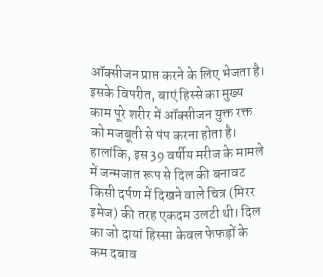ऑक्सीजन प्राप्त करने के लिए भेजता है। इसके विपरीत, बाएं हिस्से का मुख्य काम पूरे शरीर में ऑक्सीजन युक्त रक्त को मजबूती से पंप करना होता है।
हालांकि, इस 39 वर्षीय मरीज के मामले में जन्मजात रूप से दिल की बनावट किसी दर्पण में दिखने वाले चित्र (मिरर इमेज) की तरह एकदम उलटी थी। दिल का जो दायां हिस्सा केवल फेफड़ों के कम दबाव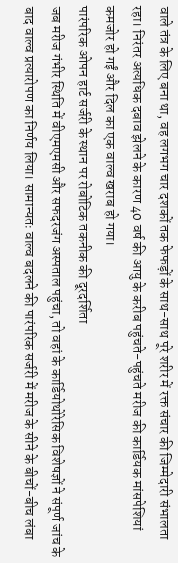वाले तंत्र के लिए बना था, वह लगभग चार दशकों तक फेफड़ों के साथ-साथ पूरे शरीर में रक्त संचार की जिम्मेदारी संभालता रहा। निरंतर अत्यधिक दबाव झेलने के कारण 40 वर्ष की आयु के करीब पहुंचते-पहुंचते मरीज की कार्डियक मांसपेशियां कमजोर हो गईं और दिल का एक वाल्व खराब हो गया।
पारंपरिक ओपन हार्ट सर्जरी के स्थान पर रोबोटिक तकनीक की दूरदर्शिता
जब मरीज गंभीर स्थिति में वीएमएमसी और सफदरजंग अस्पताल पहुंचा, तो वहां के कार्डियोथोरेसिक विशेषज्ञों ने संपूर्ण जांच के बाद वाल्व प्रत्यारोपण का निर्णय लिया। सामान्यतः वाल्व बदलने की पारंपरिक सर्जरी में मरीज के सीने के बीचों-बीच लंबा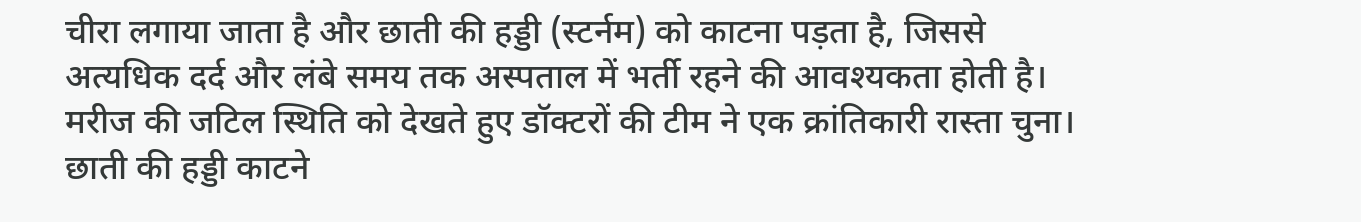चीरा लगाया जाता है और छाती की हड्डी (स्टर्नम) को काटना पड़ता है, जिससे अत्यधिक दर्द और लंबे समय तक अस्पताल में भर्ती रहने की आवश्यकता होती है।
मरीज की जटिल स्थिति को देखते हुए डॉक्टरों की टीम ने एक क्रांतिकारी रास्ता चुना। छाती की हड्डी काटने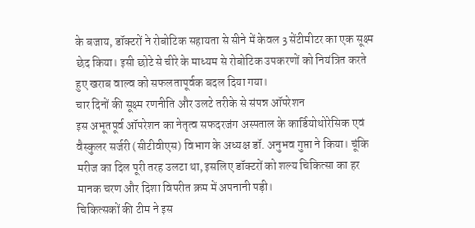के बजाय, डॉक्टरों ने रोबोटिक सहायता से सीने में केवल 3 सेंटीमीटर का एक सूक्ष्म छेद किया। इसी छोटे से चीरे के माध्यम से रोबोटिक उपकरणों को नियंत्रित करते हुए खराब वाल्व को सफलतापूर्वक बदल दिया गया।
चार दिनों की सूक्ष्म रणनीति और उलटे तरीके से संपन्न ऑपरेशन
इस अभूतपूर्व ऑपरेशन का नेतृत्व सफदरजंग अस्पताल के कार्डियोथोरेसिक एवं वैस्कुलर सर्जरी (सीटीवीएस) विभाग के अध्यक्ष डॉ. अनुभव गुप्ता ने किया। चूंकि मरीज का दिल पूरी तरह उलटा था, इसलिए डॉक्टरों को शल्य चिकित्सा का हर मानक चरण और दिशा विपरीत क्रम में अपनानी पड़ी।
चिकित्सकों की टीम ने इस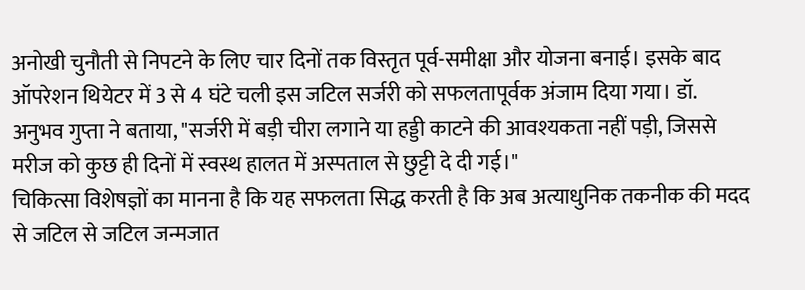अनोखी चुनौती से निपटने के लिए चार दिनों तक विस्तृत पूर्व-समीक्षा और योजना बनाई। इसके बाद ऑपरेशन थियेटर में 3 से 4 घंटे चली इस जटिल सर्जरी को सफलतापूर्वक अंजाम दिया गया। डॉ. अनुभव गुप्ता ने बताया, "सर्जरी में बड़ी चीरा लगाने या हड्डी काटने की आवश्यकता नहीं पड़ी, जिससे मरीज को कुछ ही दिनों में स्वस्थ हालत में अस्पताल से छुट्टी दे दी गई।"
चिकित्सा विशेषज्ञों का मानना है कि यह सफलता सिद्ध करती है कि अब अत्याधुनिक तकनीक की मदद से जटिल से जटिल जन्मजात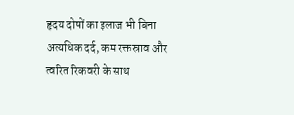हृदय दोषों का इलाज भी बिना अत्यधिक दर्द, कम रक्तस्राव और त्वरित रिकवरी के साथ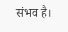संभव है।